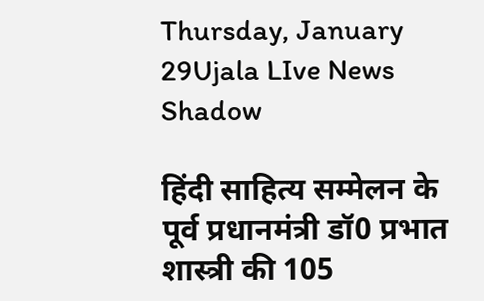Thursday, January 29Ujala LIve News
Shadow

हिंदी साहित्य सम्मेलन के पूर्व प्रधानमंत्री डॉ0 प्रभात शास्त्री की 105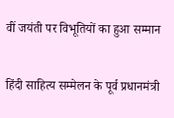वीं जयंती पर विभूतियों का हुआ सम्मान

हिंदी साहित्य सम्मेलन के पूर्व प्रधानमंत्री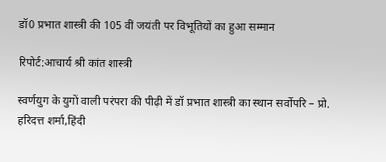डॉ0 प्रभात शास्त्री की 105 वीं जयंती पर विभूतियों का हुआ सम्मान

रिपोर्ट:आचार्य श्री कांत शास्त्री

स्वर्णयुग के युगों वाली परंपरा की पीढ़ी में डॉ प्रभात शास्त्री का स्थान सर्वोपरि – प्रो. हरिदत्त शर्मा,हिंदी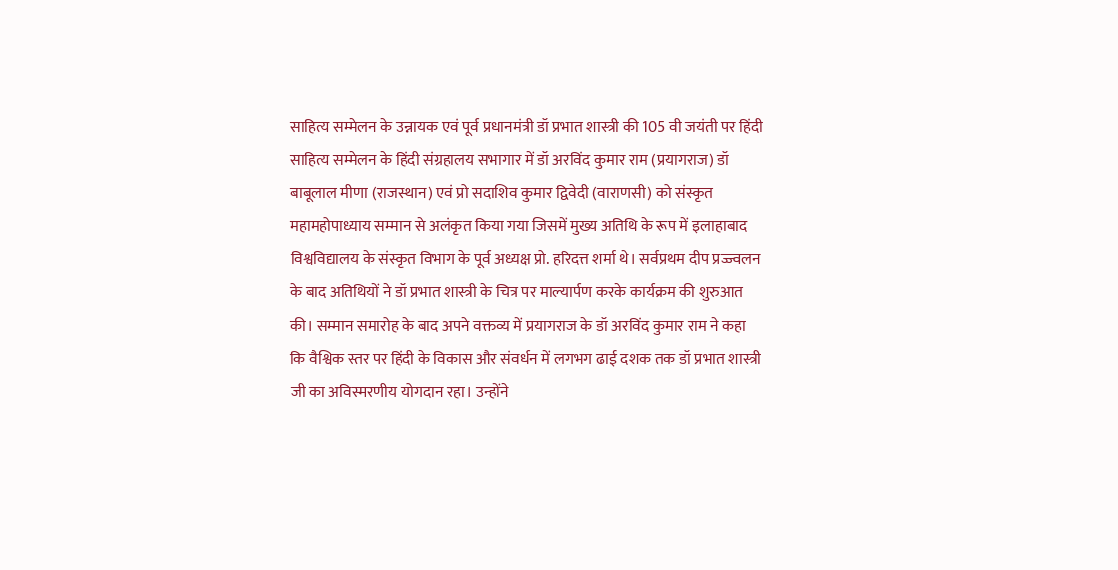साहित्य सम्मेलन के उन्नायक एवं पूर्व प्रधानमंत्री डॉ प्रभात शास्त्री की 105 वी जयंती पर हिंदी साहित्य सम्मेलन के हिंदी संग्रहालय सभागार में डॉ अरविंद कुमार राम (प्रयागराज) डॉ बाबूलाल मीणा (राजस्थान) एवं प्रो सदाशिव कुमार द्विवेदी (वाराणसी) को संस्कृत महामहोपाध्याय सम्मान से अलंकृत किया गया जिसमें मुख्य अतिथि के रूप में इलाहाबाद विश्वविद्यालय के संस्कृत विभाग के पूर्व अध्यक्ष प्रो. हरिदत्त शर्मा थे। सर्वप्रथम दीप प्रज्ज्वलन के बाद अतिथियों ने डॉ प्रभात शास्त्री के चित्र पर माल्यार्पण करके कार्यक्रम की शुरुआत की। सम्मान समारोह के बाद अपने वक्तव्य में प्रयागराज के डॉ अरविंद कुमार राम ने कहा कि वैश्विक स्तर पर हिंदी के विकास और संवर्धन में लगभग ढाई दशक तक डॉ प्रभात शास्त्री जी का अविस्मरणीय योगदान रहा। उन्होंने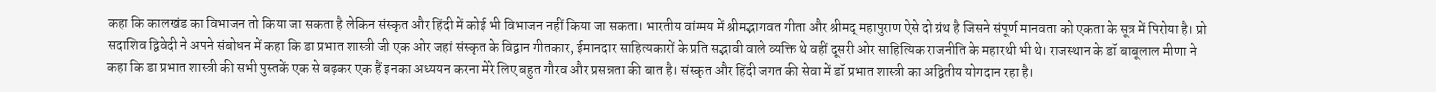कहा कि कालखंड का विभाजन तो किया जा सकता है लेकिन संस्कृत और हिंदी में कोई भी विभाजन नहीं किया जा सकता। भारतीय वांग्मय में श्रीमद्भागवत गीता और श्रीमद् महापुराण ऐसे दो ग्रंथ है जिसने संपूर्ण मानवता को एकता के सूत्र में पिरोया है। प्रो सदाशिव द्विवेदी ने अपने संबोधन में कहा कि डा प्रभात शास्त्री जी एक ओर जहां संस्कृत के विद्वान गीतकार, ईमानदार साहित्यकारों के प्रति सद्भावी वाले व्यक्ति थे वहीं दूसरी ओर साहित्यिक राजनीति के महारथी भी थे। राजस्थान के डॉ बाबूलाल मीणा ने कहा कि डा प्रभात शास्त्री की सभी पुस्तकें एक से बढ़कर एक हैं इनका अध्ययन करना मेरे लिए बहुत गौरव और प्रसन्नता की बात है। संस्कृत और हिंदी जगत की सेवा में डॉ प्रभात शास्त्री का अद्वितीय योगदान रहा है।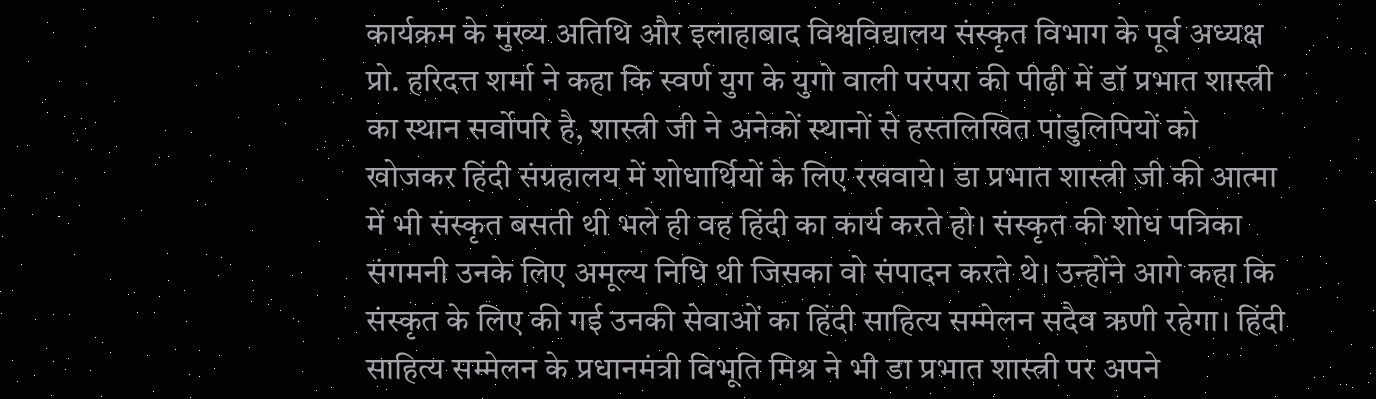कार्यक्रम के मुख्य अतिथि और इलाहाबाद विश्वविद्यालय संस्कृत विभाग के पूर्व अध्यक्ष प्रो. हरिदत्त शर्मा ने कहा कि स्वर्ण युग के युगो वाली परंपरा की पीढ़ी में डॉ प्रभात शास्त्री का स्थान सर्वोपरि है, शास्त्री जी ने अनेकों स्थानों से हस्तलिखित पांडुलिपियों को खोजकर हिंदी संग्रहालय में शोधार्थियों के लिए रखवाये। डा प्रभात शास्त्री जी की आत्मा में भी संस्कृत बसती थी भले ही वह हिंदी का कार्य करते हो। संस्कृत की शोध पत्रिका संगमनी उनके लिए अमूल्य निधि थी जिसका वो संपादन करते थे। उन्होंने आगे कहा कि संस्कृत के लिए की गई उनकी सेवाओं का हिंदी साहित्य सम्मेलन सदैव ऋणी रहेगा। हिंदी साहित्य सम्मेलन के प्रधानमंत्री विभूति मिश्र ने भी डा प्रभात शास्त्री पर अपने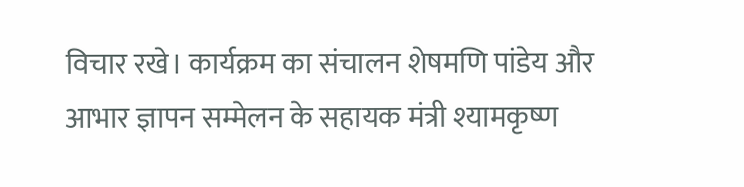विचार रखे। कार्यक्रम का संचालन शेषमणि पांडेय और आभार ज्ञापन सम्मेलन के सहायक मंत्री श्यामकृष्ण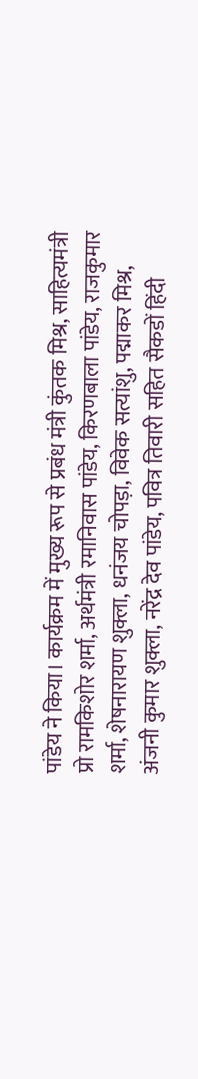पांडेय ने किया। कार्यक्रम में मुख्य रूप से प्रबंध मंत्री कुंतक मिश्र, साहित्यमंत्री प्रो रामकिशोर शर्मा, अर्थमंत्री रमानिवास पांडेय, किरणबाला पांडेय, राजकुमार शर्मा, शेषनारायण शुक्ला, धनंजय चोपड़ा, विवेक सत्यांशु, पद्माकर मिश्र, अंजनी कुमार शुक्ला, नरेंद्र देव पांडेय, पवित्र तिवारी सहित सैकडों हिंदी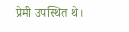प्रेमी उपस्थित थे।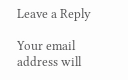Leave a Reply

Your email address will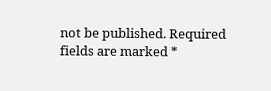not be published. Required fields are marked *